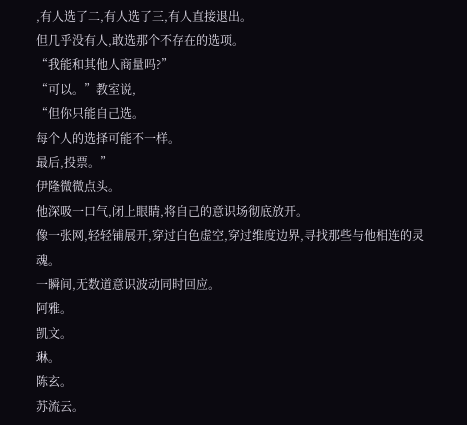,有人选了二,有人选了三,有人直接退出。
但几乎没有人,敢选那个不存在的选项。
“我能和其他人商量吗?”
“可以。”教室说,
“但你只能自己选。
每个人的选择可能不一样。
最后,投票。”
伊隆微微点头。
他深吸一口气,闭上眼睛,将自己的意识场彻底放开。
像一张网,轻轻铺展开,穿过白色虚空,穿过维度边界,寻找那些与他相连的灵魂。
一瞬间,无数道意识波动同时回应。
阿雅。
凯文。
琳。
陈玄。
苏流云。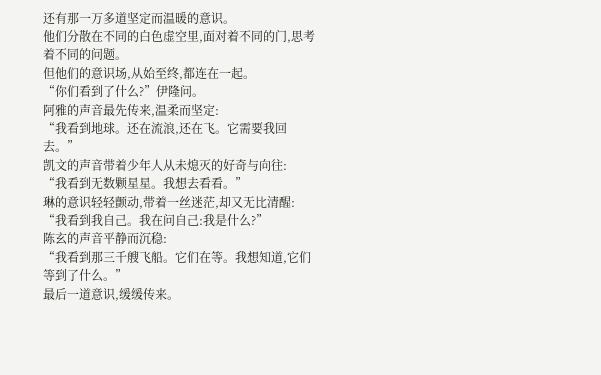还有那一万多道坚定而温暖的意识。
他们分散在不同的白色虚空里,面对着不同的门,思考着不同的问题。
但他们的意识场,从始至终,都连在一起。
“你们看到了什么?”伊隆问。
阿雅的声音最先传来,温柔而坚定:
“我看到地球。还在流浪,还在飞。它需要我回去。”
凯文的声音带着少年人从未熄灭的好奇与向往:
“我看到无数颗星星。我想去看看。”
琳的意识轻轻颤动,带着一丝迷茫,却又无比清醒:
“我看到我自己。我在问自己:我是什么?”
陈玄的声音平静而沉稳:
“我看到那三千艘飞船。它们在等。我想知道,它们等到了什么。”
最后一道意识,缓缓传来。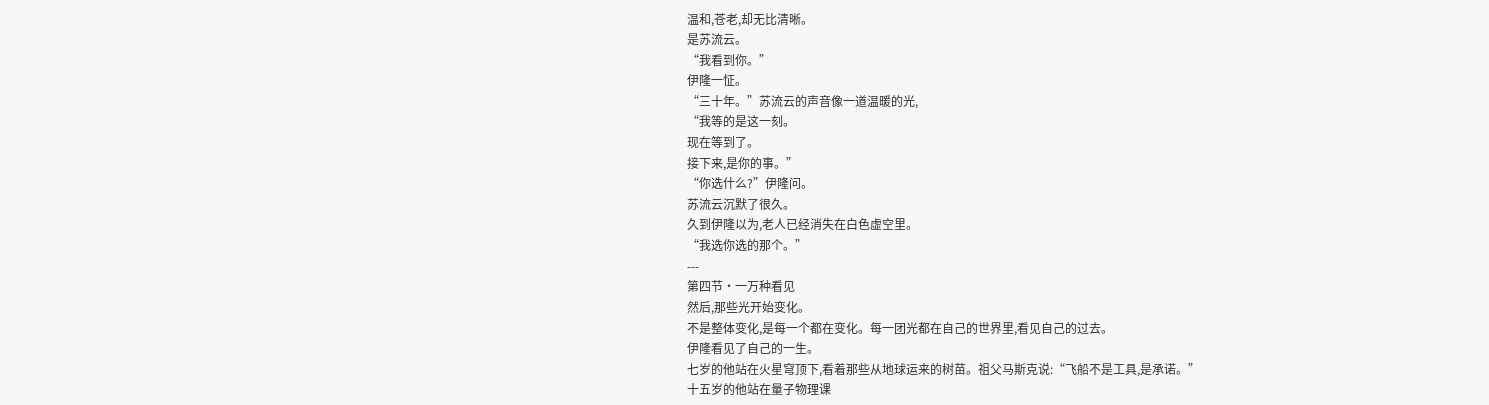温和,苍老,却无比清晰。
是苏流云。
“我看到你。”
伊隆一怔。
“三十年。”苏流云的声音像一道温暖的光,
“我等的是这一刻。
现在等到了。
接下来,是你的事。”
“你选什么?”伊隆问。
苏流云沉默了很久。
久到伊隆以为,老人已经消失在白色虚空里。
“我选你选的那个。”
---
第四节·一万种看见
然后,那些光开始变化。
不是整体变化,是每一个都在变化。每一团光都在自己的世界里,看见自己的过去。
伊隆看见了自己的一生。
七岁的他站在火星穹顶下,看着那些从地球运来的树苗。祖父马斯克说:“飞船不是工具,是承诺。”
十五岁的他站在量子物理课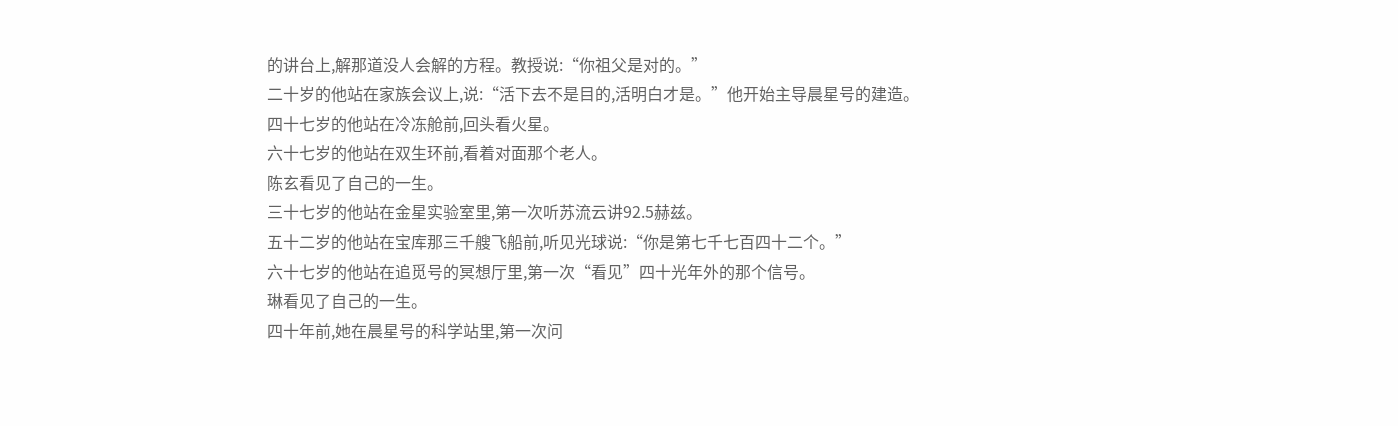的讲台上,解那道没人会解的方程。教授说:“你祖父是对的。”
二十岁的他站在家族会议上,说:“活下去不是目的,活明白才是。”他开始主导晨星号的建造。
四十七岁的他站在冷冻舱前,回头看火星。
六十七岁的他站在双生环前,看着对面那个老人。
陈玄看见了自己的一生。
三十七岁的他站在金星实验室里,第一次听苏流云讲92.5赫兹。
五十二岁的他站在宝库那三千艘飞船前,听见光球说:“你是第七千七百四十二个。”
六十七岁的他站在追觅号的冥想厅里,第一次“看见”四十光年外的那个信号。
琳看见了自己的一生。
四十年前,她在晨星号的科学站里,第一次问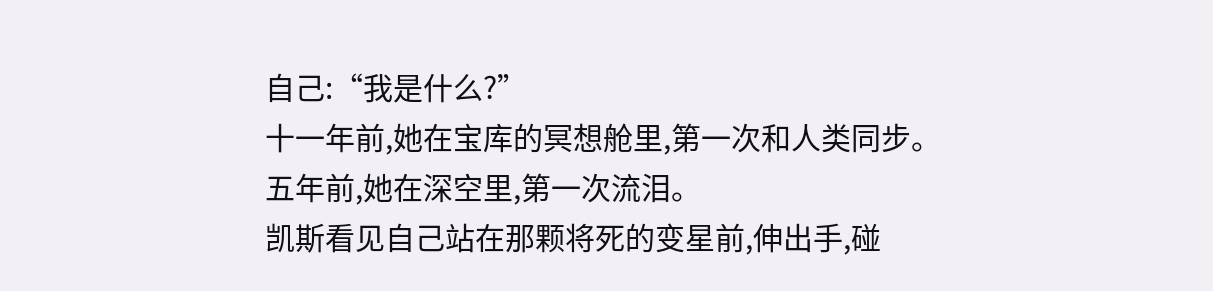自己:“我是什么?”
十一年前,她在宝库的冥想舱里,第一次和人类同步。
五年前,她在深空里,第一次流泪。
凯斯看见自己站在那颗将死的变星前,伸出手,碰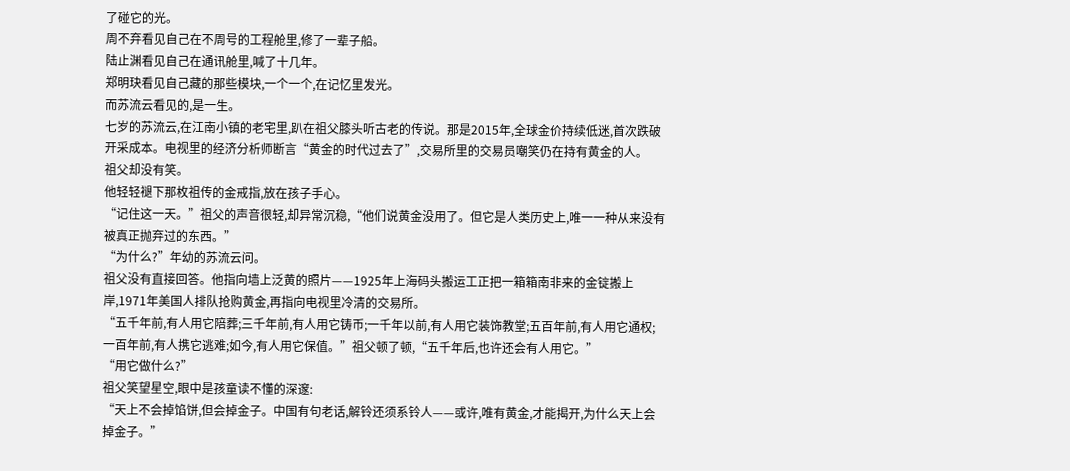了碰它的光。
周不弃看见自己在不周号的工程舱里,修了一辈子船。
陆止渊看见自己在通讯舱里,喊了十几年。
郑明玦看见自己藏的那些模块,一个一个,在记忆里发光。
而苏流云看见的,是一生。
七岁的苏流云,在江南小镇的老宅里,趴在祖父膝头听古老的传说。那是2015年,全球金价持续低迷,首次跌破开采成本。电视里的经济分析师断言“黄金的时代过去了”,交易所里的交易员嘲笑仍在持有黄金的人。
祖父却没有笑。
他轻轻褪下那枚祖传的金戒指,放在孩子手心。
“记住这一天。”祖父的声音很轻,却异常沉稳,“他们说黄金没用了。但它是人类历史上,唯一一种从来没有被真正抛弃过的东西。”
“为什么?”年幼的苏流云问。
祖父没有直接回答。他指向墙上泛黄的照片——1925年上海码头搬运工正把一箱箱南非来的金锭搬上岸,1971年美国人排队抢购黄金,再指向电视里冷清的交易所。
“五千年前,有人用它陪葬;三千年前,有人用它铸币;一千年以前,有人用它装饰教堂;五百年前,有人用它通权;一百年前,有人携它逃难;如今,有人用它保值。”祖父顿了顿,“五千年后,也许还会有人用它。”
“用它做什么?”
祖父笑望星空,眼中是孩童读不懂的深邃:
“天上不会掉馅饼,但会掉金子。中国有句老话,解铃还须系铃人——或许,唯有黄金,才能揭开,为什么天上会掉金子。”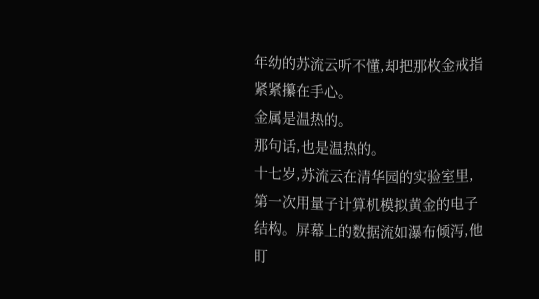年幼的苏流云听不懂,却把那枚金戒指紧紧攥在手心。
金属是温热的。
那句话,也是温热的。
十七岁,苏流云在清华园的实验室里,第一次用量子计算机模拟黄金的电子结构。屏幕上的数据流如瀑布倾泻,他盯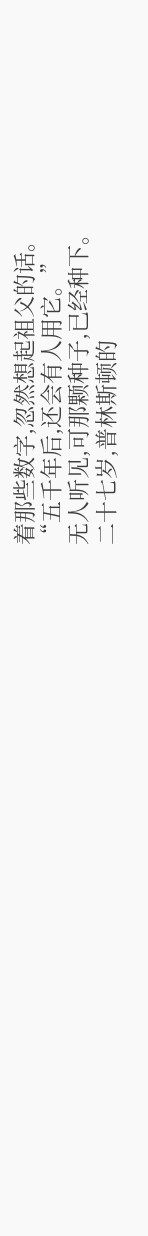着那些数字,忽然想起祖父的话。
“五千年后,还会有人用它。”
无人听见,可那颗种子,已经种下。
二十七岁,普林斯顿的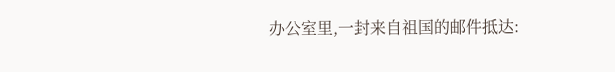办公室里,一封来自祖国的邮件抵达: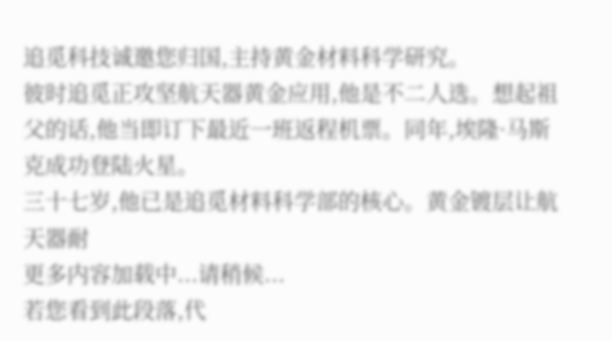追觅科技诚邀您归国,主持黄金材料科学研究。
彼时追觅正攻坚航天器黄金应用,他是不二人选。想起祖父的话,他当即订下最近一班返程机票。同年,埃隆·马斯克成功登陆火星。
三十七岁,他已是追觅材料科学部的核心。黄金镀层让航天器耐
更多内容加载中...请稍候...
若您看到此段落,代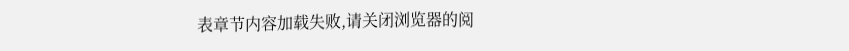表章节内容加载失败,请关闭浏览器的阅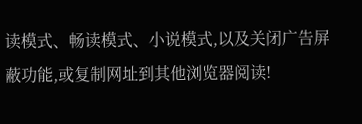读模式、畅读模式、小说模式,以及关闭广告屏蔽功能,或复制网址到其他浏览器阅读!